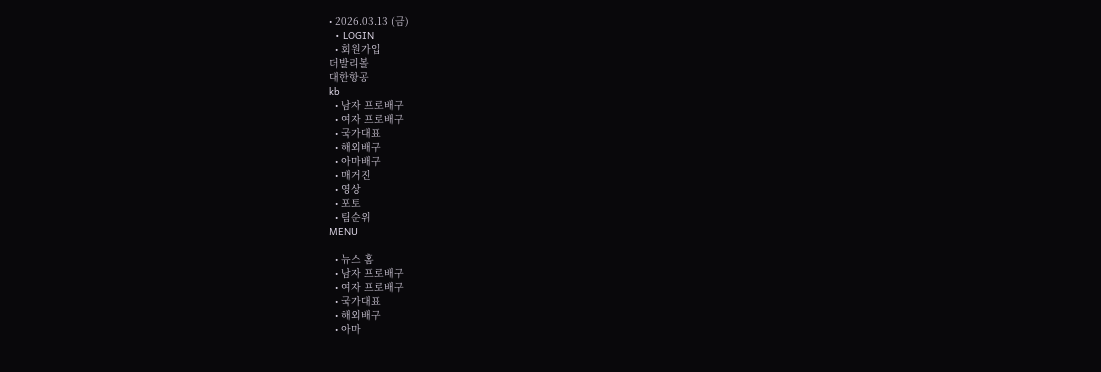• 2026.03.13 (금)
  • LOGIN
  • 회원가입
더발리볼
대한항공
kb
  • 남자 프로배구
  • 여자 프로배구
  • 국가대표
  • 해외배구
  • 아마배구
  • 매거진
  • 영상
  • 포토
  • 팀순위
MENU

  • 뉴스 홈
  • 남자 프로배구
  • 여자 프로배구
  • 국가대표
  • 해외배구
  • 아마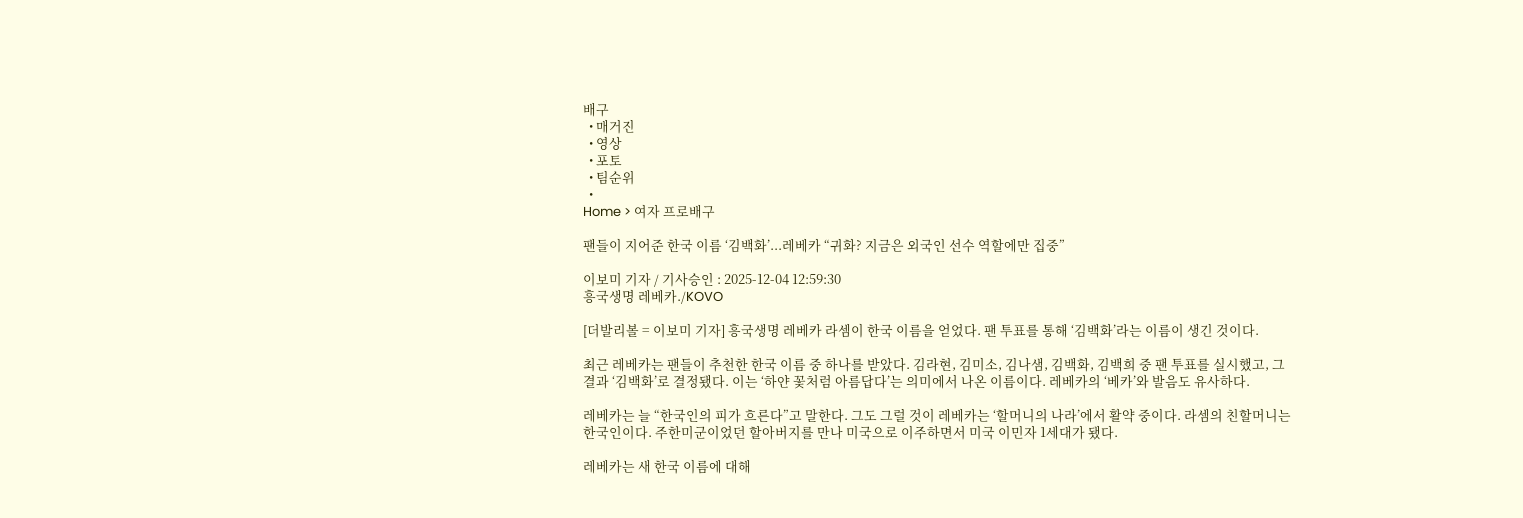배구
  • 매거진
  • 영상
  • 포토
  • 팀순위
  •
Home > 여자 프로배구

팬들이 지어준 한국 이름 ‘김백화’...레베카 “귀화? 지금은 외국인 선수 역할에만 집중”

이보미 기자 / 기사승인 : 2025-12-04 12:59:30
흥국생명 레베카./KOVO

[더발리볼 = 이보미 기자] 흥국생명 레베카 라셈이 한국 이름을 얻었다. 팬 투표를 통해 ‘김백화’라는 이름이 생긴 것이다.

최근 레베카는 팬들이 추천한 한국 이름 중 하나를 받았다. 김라현, 김미소, 김나샘, 김백화, 김백희 중 팬 투표를 실시했고, 그 결과 ‘김백화’로 결정됐다. 이는 ‘하얀 꽃처럼 아름답다’는 의미에서 나온 이름이다. 레베카의 ‘베카’와 발음도 유사하다.

레베카는 늘 “한국인의 피가 흐른다”고 말한다. 그도 그럴 것이 레베카는 ‘할머니의 나라’에서 활약 중이다. 라셈의 친할머니는 한국인이다. 주한미군이었던 할아버지를 만나 미국으로 이주하면서 미국 이민자 1세대가 됐다.

레베카는 새 한국 이름에 대해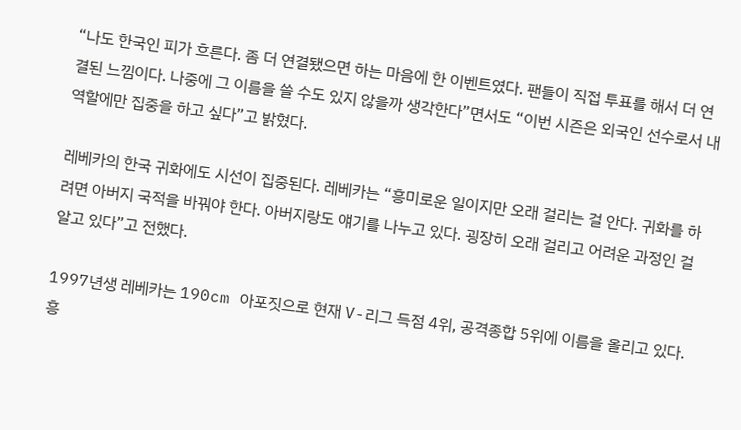“나도 한국인 피가 흐른다. 좀 더 연결됐으면 하는 마음에 한 이벤트였다. 팬들이 직접 투표를 해서 더 연결된 느낌이다. 나중에 그 이름을 쓸 수도 있지 않을까 생각한다”면서도 “이번 시즌은 외국인 선수로서 내 역할에만 집중을 하고 싶다”고 밝혔다.

레베카의 한국 귀화에도 시선이 집중된다. 레베카는 “흥미로운 일이지만 오래 걸리는 걸 안다. 귀화를 하려면 아버지 국적을 바꿔야 한다. 아버지랑도 얘기를 나누고 있다. 굉장히 오래 걸리고 어려운 과정인 걸 알고 있다”고 전했다.

1997년생 레베카는 190cm 아포짓으로 현재 V-리그 득점 4위, 공격종합 5위에 이름을 올리고 있다. 흥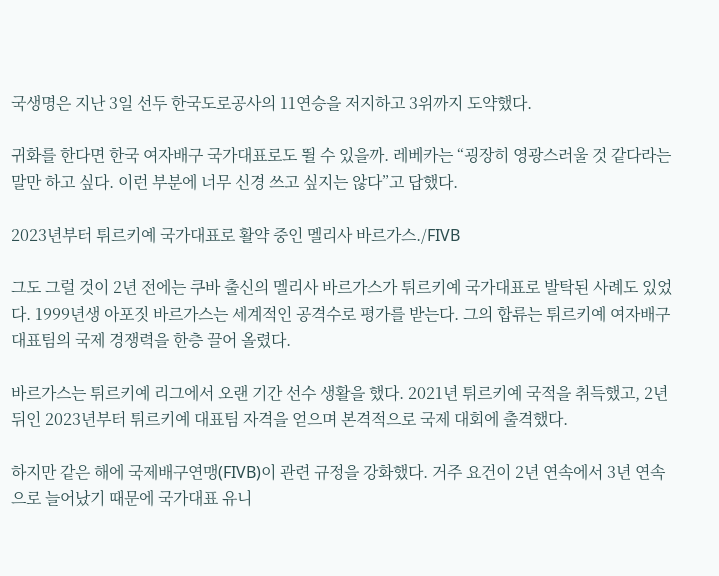국생명은 지난 3일 선두 한국도로공사의 11연승을 저지하고 3위까지 도약했다.

귀화를 한다면 한국 여자배구 국가대표로도 뛸 수 있을까. 레베카는 “굉장히 영광스러울 것 같다라는 말만 하고 싶다. 이런 부분에 너무 신경 쓰고 싶지는 않다”고 답했다.

2023년부터 튀르키예 국가대표로 활약 중인 멜리사 바르가스./FIVB

그도 그럴 것이 2년 전에는 쿠바 출신의 멜리사 바르가스가 튀르키예 국가대표로 발탁된 사례도 있었다. 1999년생 아포짓 바르가스는 세계적인 공격수로 평가를 받는다. 그의 합류는 튀르키예 여자배구 대표팀의 국제 경쟁력을 한층 끌어 올렸다.

바르가스는 튀르키예 리그에서 오랜 기간 선수 생활을 했다. 2021년 튀르키예 국적을 취득했고, 2년 뒤인 2023년부터 튀르키예 대표팀 자격을 얻으며 본격적으로 국제 대회에 출격했다.

하지만 같은 해에 국제배구연맹(FIVB)이 관련 규정을 강화했다. 거주 요건이 2년 연속에서 3년 연속으로 늘어났기 때문에 국가대표 유니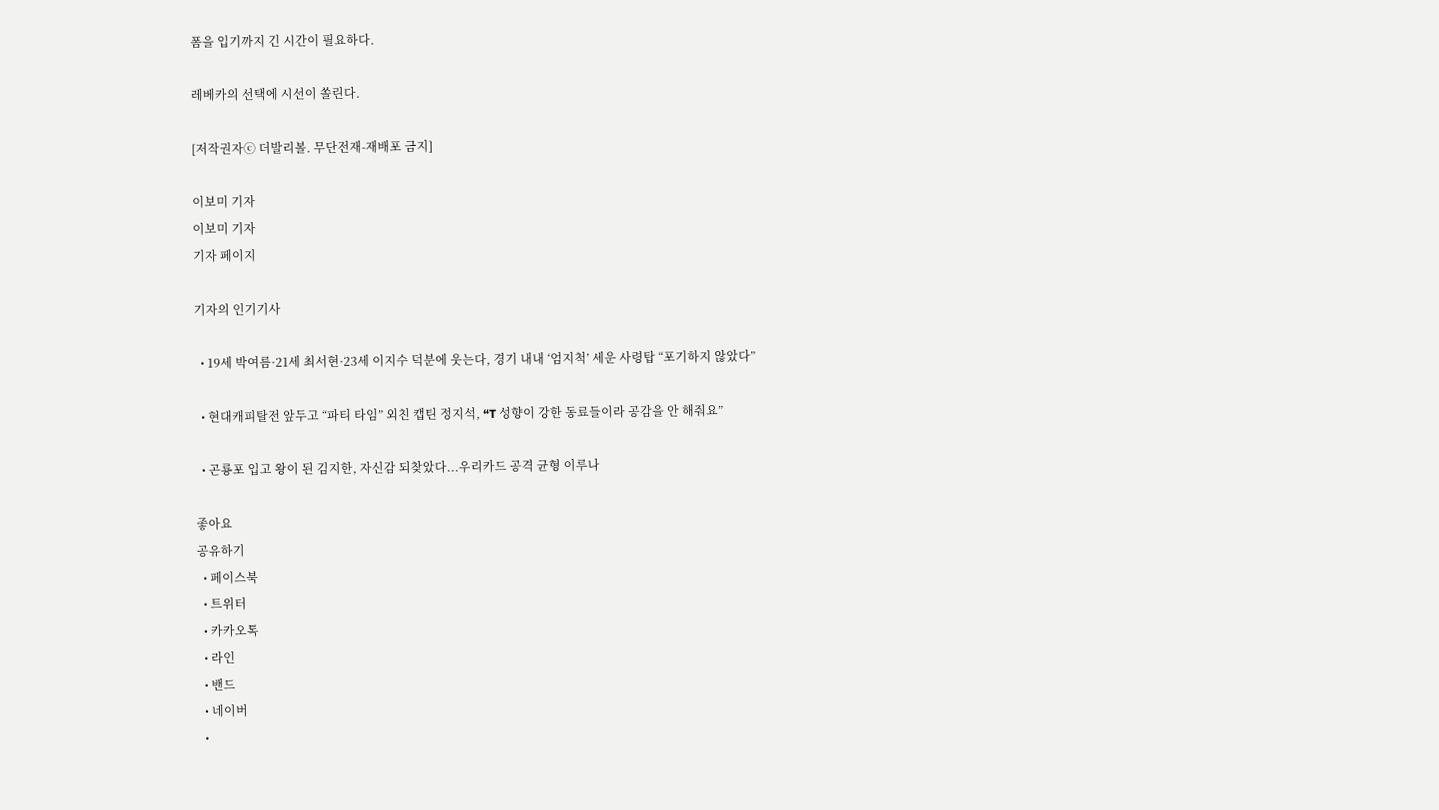폼을 입기까지 긴 시간이 필요하다.

레베카의 선택에 시선이 쏠린다.

[저작권자ⓒ 더발리볼. 무단전재-재배포 금지]

이보미 기자
이보미 기자
기자 페이지

기자의 인기기사

  • 19세 박여름·21세 최서현·23세 이지수 덕분에 웃는다, 경기 내내 ‘엄지척’ 세운 사령탑 “포기하지 않았다”

  • 현대캐피탈전 앞두고 “파티 타임” 외친 캡틴 정지석, “T 성향이 강한 동료들이라 공감을 안 해줘요”

  • 곤룡포 입고 왕이 된 김지한, 자신감 되찾았다...우리카드 공격 균형 이루나

좋아요
공유하기
  • 페이스북
  • 트위터
  • 카카오톡
  • 라인
  • 밴드
  • 네이버
  •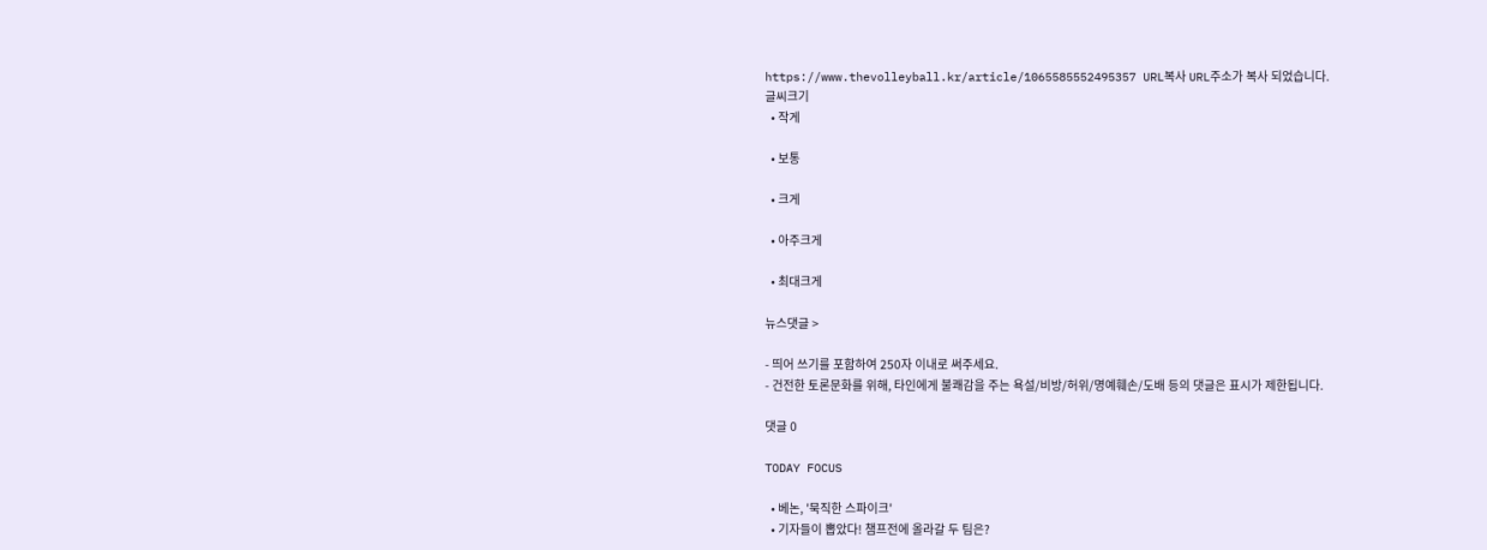https://www.thevolleyball.kr/article/1065585552495357 URL복사 URL주소가 복사 되었습니다.
글씨크기
  • 작게

  • 보통

  • 크게

  • 아주크게

  • 최대크게

뉴스댓글 >

- 띄어 쓰기를 포함하여 250자 이내로 써주세요.
- 건전한 토론문화를 위해, 타인에게 불쾌감을 주는 욕설/비방/허위/명예훼손/도배 등의 댓글은 표시가 제한됩니다.

댓글 0

TODAY FOCUS

  • 베논, '묵직한 스파이크'
  • 기자들이 뽑았다! 챔프전에 올라갈 두 팀은?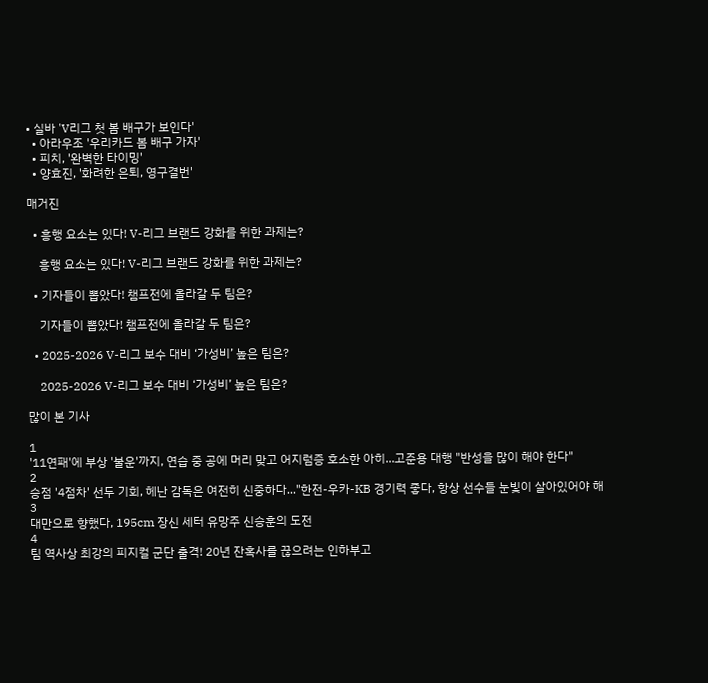• 실바 'V리그 첫 봄 배구가 보인다'
  • 아라우조 '우리카드 봄 배구 가자'
  • 피치, '완벽한 타이밍'
  • 양효진, '화려한 은퇴, 영구결번'

매거진

  • 흥행 요소는 있다! V-리그 브랜드 강화를 위한 과제는?

    흥행 요소는 있다! V-리그 브랜드 강화를 위한 과제는?

  • 기자들이 뽑았다! 챔프전에 올라갈 두 팀은?

    기자들이 뽑았다! 챔프전에 올라갈 두 팀은?

  • 2025-2026 V-리그 보수 대비 ‘가성비’ 높은 팀은?

    2025-2026 V-리그 보수 대비 ‘가성비’ 높은 팀은?

많이 본 기사

1
'11연패'에 부상 '불운'까지, 연습 중 공에 머리 맞고 어지럼증 호소한 아히...고준용 대행 "반성을 많이 해야 한다"
2
승점 '4점차' 선두 기회, 헤난 감독은 여전히 신중하다..."한전-우카-KB 경기력 좋다, 항상 선수들 눈빛이 살아있어야 해
3
대만으로 향했다, 195cm 장신 세터 유망주 신승훈의 도전
4
팀 역사상 최강의 피지컬 군단 출격! 20년 잔혹사를 끊으려는 인하부고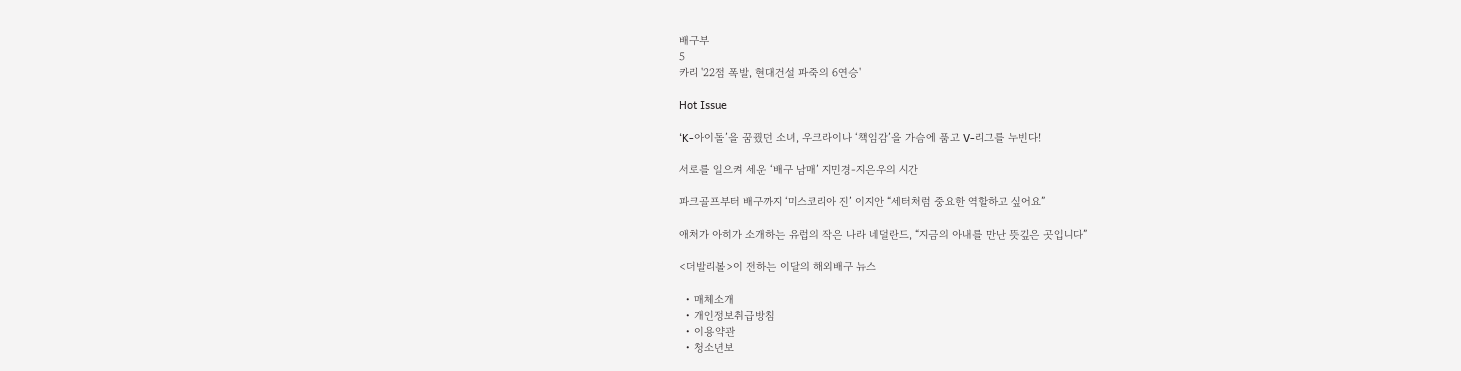배구부
5
카리 '22점 폭발, 현대건설 파죽의 6연승'

Hot Issue

‘K-아이돌’을 꿈꿨던 소녀, 우크라이나 ‘책임감’을 가슴에 품고 V-리그를 누빈다!

서로를 일으켜 세운 ‘배구 남매’ 지민경-지은우의 시간

파크골프부터 배구까지 ‘미스코리아 진’ 이지안 “세터처럼 중요한 역할하고 싶어요”

애처가 아히가 소개하는 유럽의 작은 나라 네덜란드, “지금의 아내를 만난 뜻깊은 곳입니다”

<더발리볼>이 전하는 이달의 해외배구 뉴스

  • 매체소개
  • 개인정보취급방침
  • 이용약관
  • 청소년보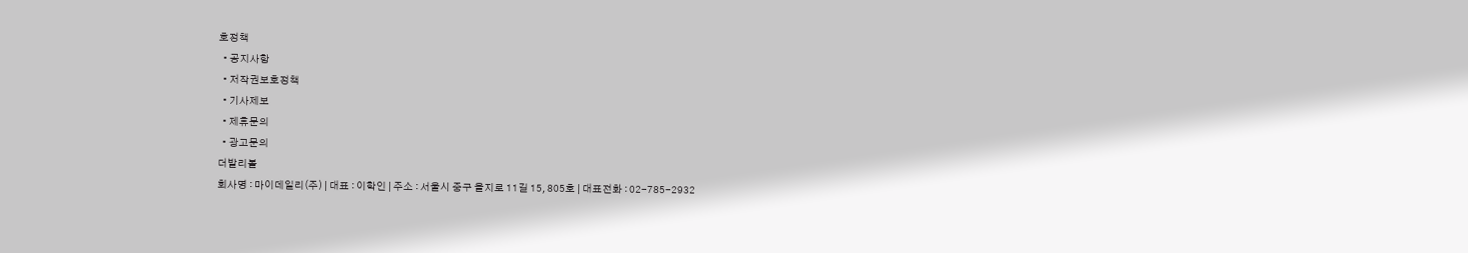호정책
  • 공지사항
  • 저작권보호정책
  • 기사제보
  • 제휴문의
  • 광고문의
더발리볼
회사명 : 마이데일리(주) | 대표 : 이학인 | 주소 : 서울시 중구 을지로 11길 15, 805호 | 대표전화 : 02-785-2932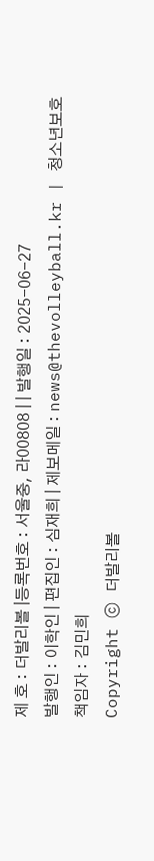제 호 : 더발리볼 |등록번호 : 서울중, 라00808 | | 발행일 : 2025-06-27
발행인 : 이학인 | 편집인 : 심재희 | 제보메일 : news@thevolleyball.kr | 청소년보호책임자 : 김민희
Copyright ⓒ 더발리볼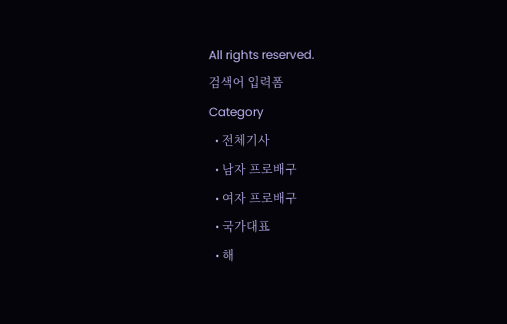All rights reserved.
검색어 입력폼
Category
  • 전체기사
  • 남자 프로배구
  • 여자 프로배구
  • 국가대표
  • 해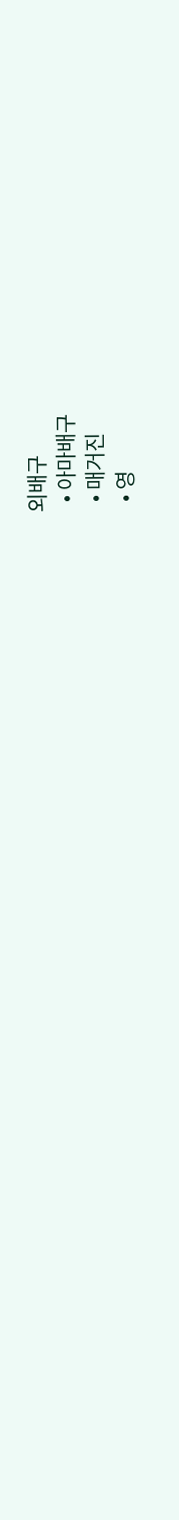외배구
  • 아마배구
  • 매거진
  • 영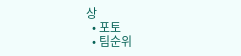상
  • 포토
  • 팀순위